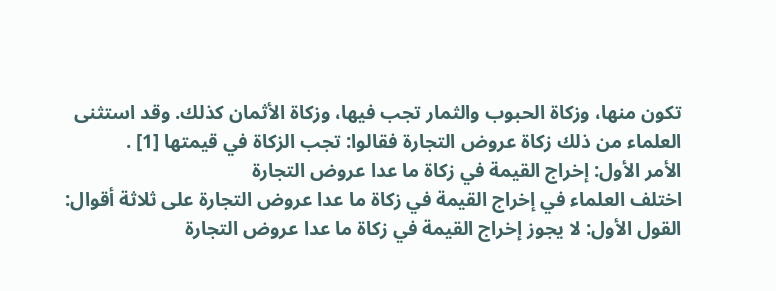تكون منها، وزكاة الحبوب والثمار تجب فيها، وزكاة الأثمان كذلك. وقد استثنى العلماء من ذلك زكاة عروض التجارة فقالوا: تجب الزكاة في قيمتها [1] .
الأمر الأول: إخراج القيمة في زكاة ما عدا عروض التجارة
اختلف العلماء في إخراج القيمة في زكاة ما عدا عروض التجارة على ثلاثة أقوال:
القول الأول: لا يجوز إخراج القيمة في زكاة ما عدا عروض التجارة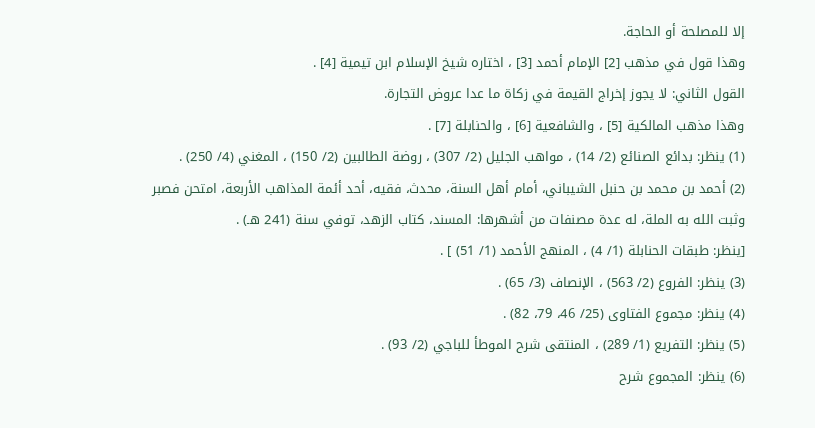إلا للمصلحة أو الحاجة.
وهذا قول في مذهب [2] الإمام أحمد [3] ، اختاره شيخ الإسلام ابن تيمية [4] .
القول الثاني: لا يجوز إخراج القيمة في زكاة ما عدا عروض التجارة.
وهذا مذهب المالكية [5] ، والشافعية [6] ، والحنابلة [7] .
(1) ينظر: بدائع الصنائع (2/ 14) ، مواهب الجليل (2/ 307) ، روضة الطالبين (2/ 150) ، المغني (4/ 250) .
(2) أحمد بن محمد بن حنبل الشيباني، أمام أهل السنة، محدث، فقيه، أحد أئمة المذاهب الأربعة، امتحن فصبر وثبت الله به الملة، له عدة مصنفات من أشهرها: المسند، كتاب الزهد، توفي سنة (241 هـ) .
[ينظر: طبقات الحنابلة (1/ 4) ، المنهج الأحمد (1/ 51) ] .
(3) ينظر: الفروع (2/ 563) ، الإنصاف (3/ 65) .
(4) ينظر: مجموع الفتاوى (25/ 46، 79، 82) .
(5) ينظر: التفريع (1/ 289) ، المنتقى شرح الموطأ للباجي (2/ 93) .
(6) ينظر: المجموع شرح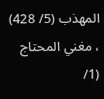المهذب (5/ 428) ، مغني المحتاج (1/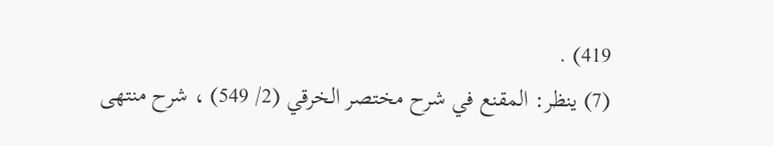419) .
(7) ينظر: المقنع في شرح مختصر الخرقي (2/ 549) ، شرح منتهى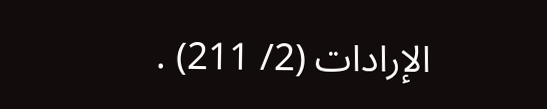الإرادات (2/ 211) .